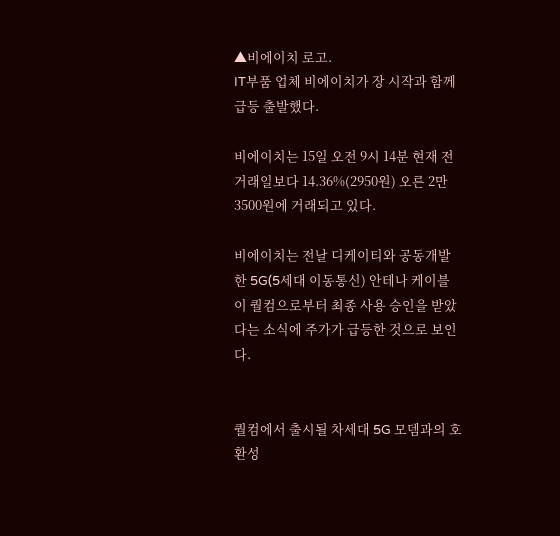▲비에이치 로고.
IT부품 업체 비에이치가 장 시작과 함께 급등 출발했다.

비에이치는 15일 오전 9시 14분 현재 전 거래일보다 14.36%(2950원) 오른 2만3500원에 거래되고 있다.

비에이치는 전날 디케이티와 공동개발한 5G(5세대 이동통신) 안테나 케이블이 퀄컴으로부터 최종 사용 승인을 받았다는 소식에 주가가 급등한 것으로 보인다.


퀄컴에서 출시될 차세대 5G 모뎀과의 호환성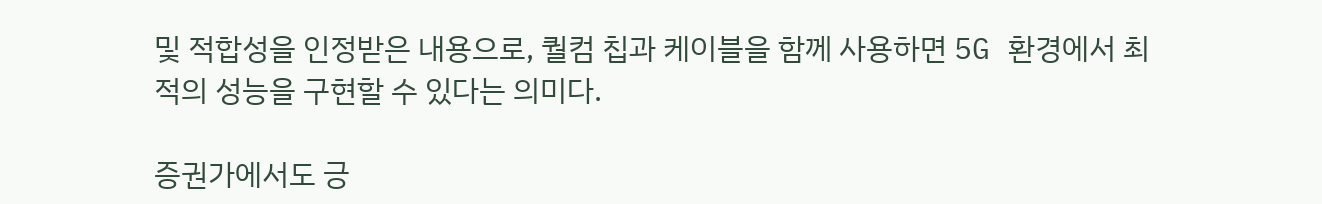및 적합성을 인정받은 내용으로, 퀄컴 칩과 케이블을 함께 사용하면 5G 환경에서 최적의 성능을 구현할 수 있다는 의미다.

증권가에서도 긍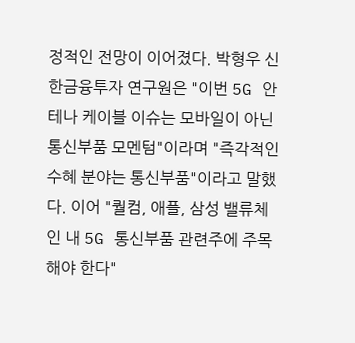정적인 전망이 이어졌다. 박형우 신한금융투자 연구원은 "이번 5G 안테나 케이블 이슈는 모바일이 아닌 통신부품 모멘텀"이라며 "즉각적인 수혜 분야는 통신부품"이라고 말했다. 이어 "퀄컴, 애플, 삼성 밸류체인 내 5G 통신부품 관련주에 주목해야 한다"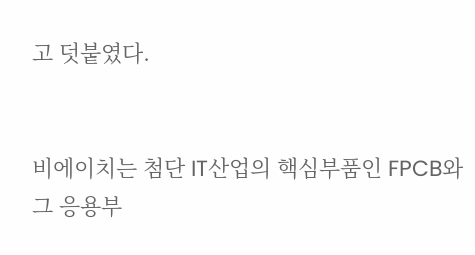고 덧붙였다.


비에이치는 첨단 IT산업의 핵심부품인 FPCB와 그 응용부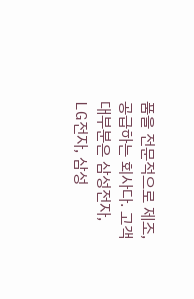품을 전문적으로 제조, 공급하는 회사다. 고객 대부분은 삼성전자, LG전자, 삼성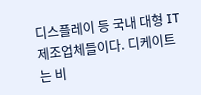디스플레이 등 국내 대형 IT제조업체들이다. 디케이트는 비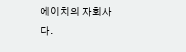에이치의 자회사다.